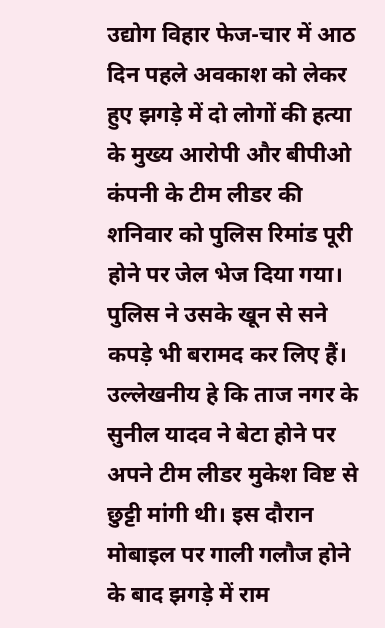उद्योग विहार फेज-चार में आठ दिन पहले अवकाश को लेकर हुए झगड़े में दो लोगों की हत्या के मुख्य आरोपी और बीपीओ कंपनी के टीम लीडर की शनिवार को पुलिस रिमांड पूरी होने पर जेल भेज दिया गया। पुलिस ने उसके खून से सने कपड़े भी बरामद कर लिए हैं।
उल्लेखनीय हे कि ताज नगर के सुनील यादव ने बेटा होने पर अपने टीम लीडर मुकेश विष्ट से छुट्टी मांगी थी। इस दौरान मोबाइल पर गाली गलौज होने के बाद झगड़े में राम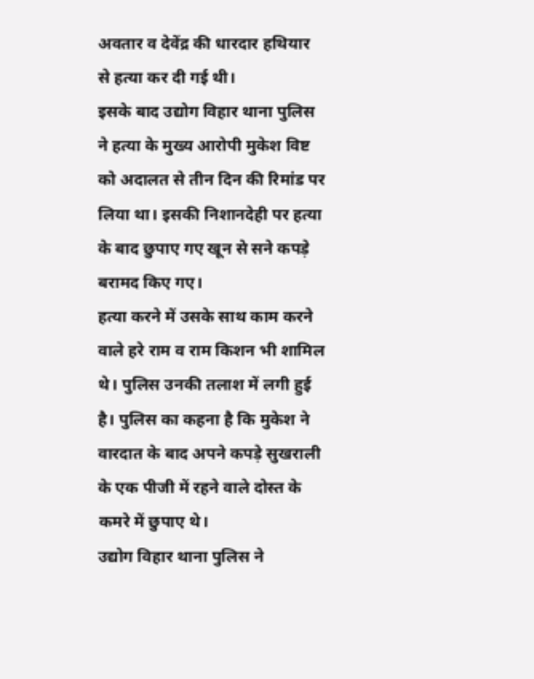अवतार व देवेंद्र की धारदार हथियार से हत्या कर दी गई थी।
इसके बाद उद्योग विहार थाना पुलिस ने हत्या के मुख्य आरोपी मुकेश विष्ट को अदालत से तीन दिन की रिमांड पर लिया था। इसकी निशानदेही पर हत्या के बाद छुपाए गए खून से सने कपड़े बरामद किए गए।
हत्या करने में उसके साथ काम करने वाले हरे राम व राम किशन भी शामिल थे। पुलिस उनकी तलाश में लगी हुई है। पुलिस का कहना है कि मुकेश ने वारदात के बाद अपने कपड़े सुखराली के एक पीजी में रहने वाले दोस्त के कमरे में छुपाए थे।
उद्योग विहार थाना पुलिस ने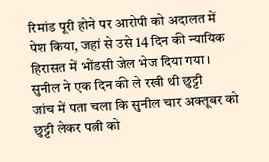रिमांड पूरी होने पर आरोपी को अदालत में पेश किया, जहां से उसे 14 दिन की न्यायिक हिरासत में भोंडसी जेल भेज दिया गया।
सुनील ने एक दिन की ले रखी थी छुट्टी
जांच में पता चला कि सुनील चार अक्तूबर को छुट्टी लेकर पत्नी को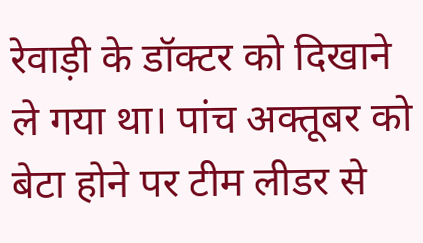रेवाड़ी के डॉक्टर को दिखाने ले गया था। पांच अक्तूबर को बेटा होने पर टीम लीडर से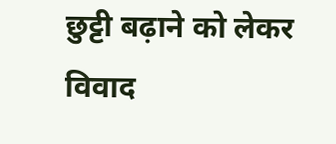छुट्टी बढ़ाने को लेकर विवाद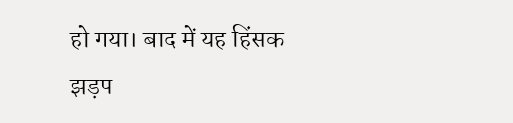हो गया। बाद में यह हिंसक झड़प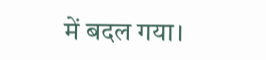में बदल गया।